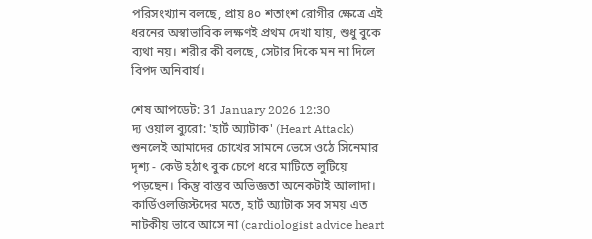পরিসংখ্যান বলছে, প্রায় ৪০ শতাংশ রোগীর ক্ষেত্রে এই ধরনের অস্বাভাবিক লক্ষণই প্রথম দেখা যায়, শুধু বুকে ব্যথা নয়। শরীর কী বলছে, সেটার দিকে মন না দিলে বিপদ অনিবার্য।

শেষ আপডেট: 31 January 2026 12:30
দ্য ওয়াল ব্যুরো: 'হার্ট অ্যাটাক' (Heart Attack) শুনলেই আমাদের চোখের সামনে ভেসে ওঠে সিনেমার দৃশ্য - কেউ হঠাৎ বুক চেপে ধরে মাটিতে লুটিয়ে পড়ছেন। কিন্তু বাস্তব অভিজ্ঞতা অনেকটাই আলাদা। কার্ডিওলজিস্টদের মতে, হার্ট অ্যাটাক সব সময় এত নাটকীয় ভাবে আসে না (cardiologist advice heart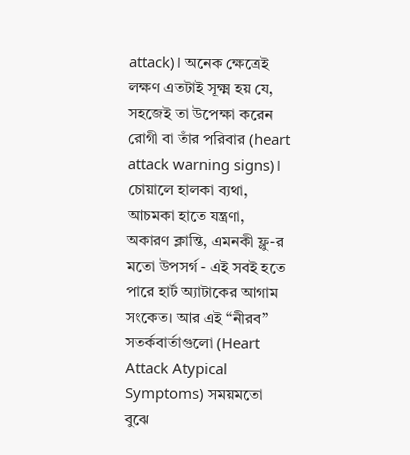attack)। অনেক ক্ষেত্রেই লক্ষণ এতটাই সূক্ষ্ম হয় যে, সহজেই তা উপেক্ষা করেন রোগী বা তাঁর পরিবার (heart attack warning signs)।
চোয়ালে হালকা ব্যথা, আচমকা হাতে যন্ত্রণা, অকারণ ক্লান্তি, এমনকী ফ্লু-র মতো উপসর্গ - এই সবই হতে পারে হার্ট অ্যাটাকের আগাম সংকেত। আর এই “নীরব” সতর্কবার্তাগুলো (Heart Attack Atypical Symptoms) সময়মতো বুঝে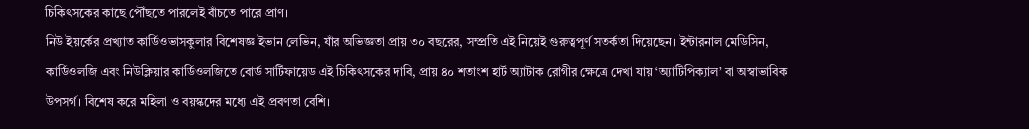চিকিৎসকের কাছে পৌঁছতে পারলেই বাঁচতে পারে প্রাণ।
নিউ ইয়র্কের প্রখ্যাত কার্ডিওভাসকুলার বিশেষজ্ঞ ইভান লেভিন, যাঁর অভিজ্ঞতা প্রায় ৩০ বছরের, সম্প্রতি এই নিয়েই গুরুত্বপূর্ণ সতর্কতা দিয়েছেন। ইন্টারনাল মেডিসিন, কার্ডিওলজি এবং নিউক্লিয়ার কার্ডিওলজিতে বোর্ড সার্টিফায়েড এই চিকিৎসকের দাবি, প্রায় ৪০ শতাংশ হার্ট অ্যাটাক রোগীর ক্ষেত্রে দেখা যায় ‘অ্যাটিপিক্যাল’ বা অস্বাভাবিক উপসর্গ। বিশেষ করে মহিলা ও বয়স্কদের মধ্যে এই প্রবণতা বেশি।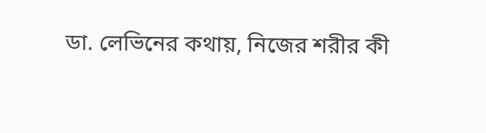ডা. লেভিনের কথায়, নিজের শরীর কী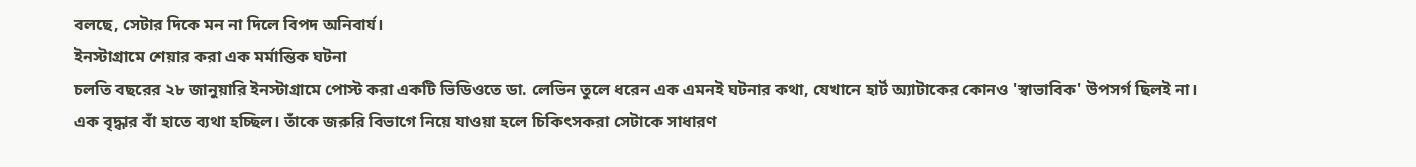বলছে, সেটার দিকে মন না দিলে বিপদ অনিবার্য।
ইনস্টাগ্রামে শেয়ার করা এক মর্মান্তিক ঘটনা
চলতি বছরের ২৮ জানুয়ারি ইনস্টাগ্রামে পোস্ট করা একটি ভিডিওতে ডা. লেভিন তুলে ধরেন এক এমনই ঘটনার কথা, যেখানে হার্ট অ্যাটাকের কোনও 'স্বাভাবিক' উপসর্গ ছিলই না।
এক বৃদ্ধার বাঁ হাতে ব্যথা হচ্ছিল। তাঁকে জরুরি বিভাগে নিয়ে যাওয়া হলে চিকিৎসকরা সেটাকে সাধারণ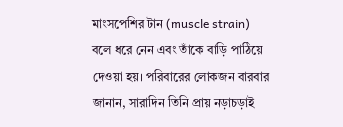মাংসপেশির টান (muscle strain) বলে ধরে নেন এবং তাঁকে বাড়ি পাঠিয়ে দেওয়া হয়। পরিবারের লোকজন বারবার জানান, সারাদিন তিনি প্রায় নড়াচড়াই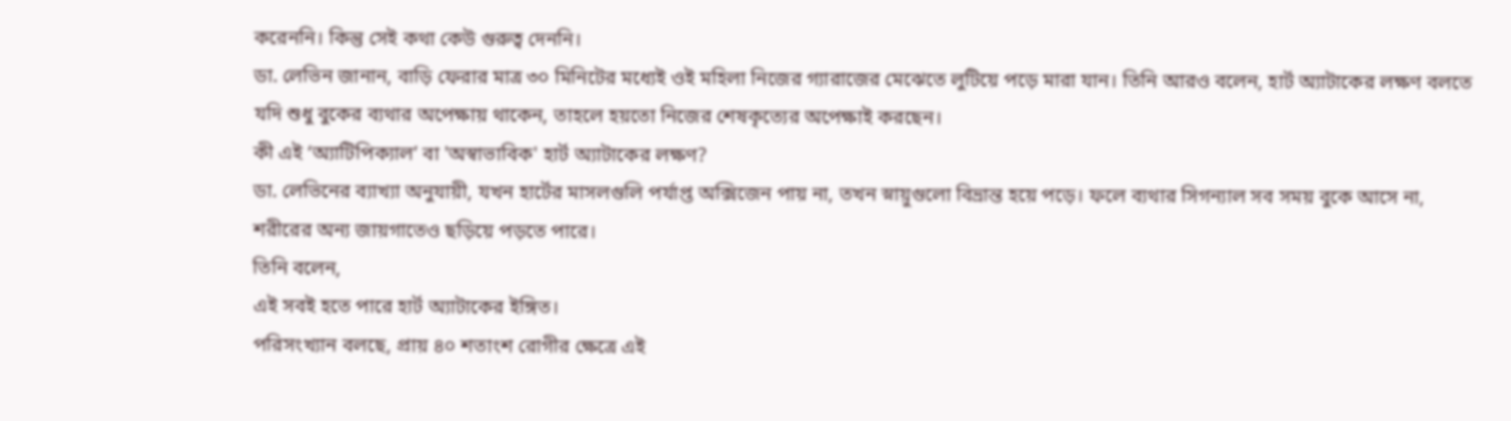করেননি। কিন্তু সেই কথা কেউ গুরুত্ব দেননি।
ডা. লেভিন জানান, বাড়ি ফেরার মাত্র ৩০ মিনিটের মধ্যেই ওই মহিলা নিজের গ্যারাজের মেঝেতে লুটিয়ে পড়ে মারা যান। তিনি আরও বলেন, হার্ট অ্যাটাকের লক্ষণ বলতে যদি শুধু বুকের ব্যথার অপেক্ষায় থাকেন, তাহলে হয়তো নিজের শেষকৃত্যের অপেক্ষাই করছেন।
কী এই ‘অ্যাটিপিক্যাল’ বা 'অস্বাভাবিক' হার্ট অ্যাটাকের লক্ষণ?
ডা. লেভিনের ব্যাখ্যা অনুযায়ী, যখন হার্টের মাসলগুলি পর্যাপ্ত অক্সিজেন পায় না, তখন স্নায়ুগুলো বিভ্রান্ত হয়ে পড়ে। ফলে ব্যথার সিগন্যাল সব সময় বুকে আসে না, শরীরের অন্য জায়গাতেও ছড়িয়ে পড়তে পারে।
তিনি বলেন,
এই সবই হতে পারে হার্ট অ্যাটাকের ইঙ্গিত।
পরিসংখ্যান বলছে, প্রায় ৪০ শতাংশ রোগীর ক্ষেত্রে এই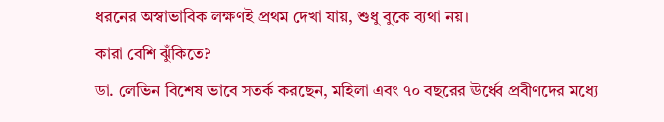ধরনের অস্বাভাবিক লক্ষণই প্রথম দেখা যায়, শুধু বুকে ব্যথা নয়।
কারা বেশি ঝুঁকিতে?
ডা. লেভিন বিশেষ ভাবে সতর্ক করছেন, মহিলা এবং ৭০ বছরের ঊর্ধ্বে প্রবীণদের মধ্যে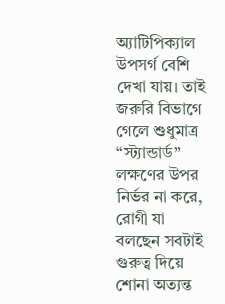অ্যাটিপিক্যাল উপসর্গ বেশি দেখা যায়। তাই জরুরি বিভাগে গেলে শুধুমাত্র “স্ট্যান্ডার্ড” লক্ষণের উপর নির্ভর না করে, রোগী যা বলছেন সবটাই গুরুত্ব দিয়ে শোনা অত্যন্ত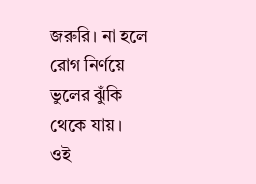জরুরি। না হলে রোগ নির্ণয়ে ভুলের ঝুঁকি থেকে যায়।
ওই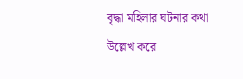বৃদ্ধা মহিলার ঘটনার কথা উল্লেখ করে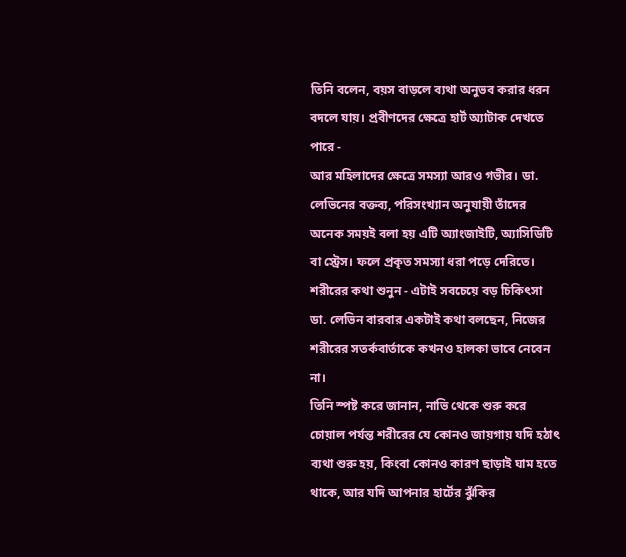তিনি বলেন, বয়স বাড়লে ব্যথা অনুভব করার ধরন বদলে যায়। প্রবীণদের ক্ষেত্রে হার্ট অ্যাটাক দেখতে পারে -
আর মহিলাদের ক্ষেত্রে সমস্যা আরও গভীর। ডা. লেভিনের বক্তব্য, পরিসংখ্যান অনুযায়ী তাঁদের অনেক সময়ই বলা হয় এটি অ্যাংজাইটি, অ্যাসিডিটি বা স্ট্রেস। ফলে প্রকৃত সমস্যা ধরা পড়ে দেরিতে।
শরীরের কথা শুনুন - এটাই সবচেয়ে বড় চিকিৎসা
ডা. লেভিন বারবার একটাই কথা বলছেন, নিজের শরীরের সতর্কবার্তাকে কখনও হালকা ভাবে নেবেন না।
তিনি স্পষ্ট করে জানান, নাভি থেকে শুরু করে চোয়াল পর্যন্ত শরীরের যে কোনও জায়গায় যদি হঠাৎ ব্যথা শুরু হয়, কিংবা কোনও কারণ ছাড়াই ঘাম হতে থাকে, আর যদি আপনার হার্টের ঝুঁকির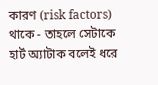কারণ (risk factors) থাকে - তাহলে সেটাকে হার্ট অ্যাটাক বলেই ধরে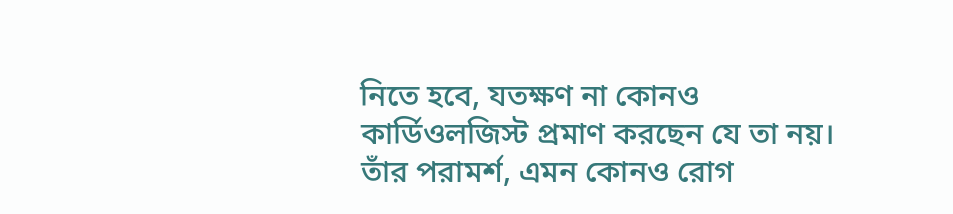নিতে হবে, যতক্ষণ না কোনও কার্ডিওলজিস্ট প্রমাণ করছেন যে তা নয়।
তাঁর পরামর্শ, এমন কোনও রোগ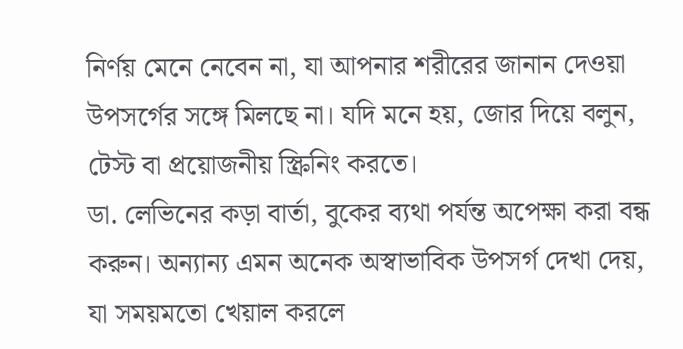নির্ণয় মেনে নেবেন না, যা আপনার শরীরের জানান দেওয়া উপসর্গের সঙ্গে মিলছে না। যদি মনে হয়, জোর দিয়ে বলুন, টেস্ট বা প্রয়োজনীয় স্ক্রিনিং করতে।
ডা. লেভিনের কড়া বার্তা, বুকের ব্যথা পর্যন্ত অপেক্ষা করা বন্ধ করুন। অন্যান্য এমন অনেক অস্বাভাবিক উপসর্গ দেখা দেয়, যা সময়মতো খেয়াল করলে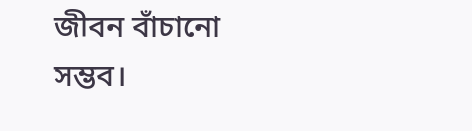জীবন বাঁচানো সম্ভব।